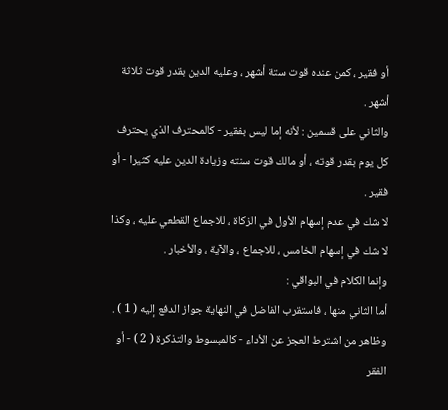أو فقير ، كمن عنده قوت ستة أشهر ، وعليه الدين بقدر قوت ثلاثة
أشهر .
والثاني على قسمين : لأنه إما ليس بفقير - كالمحترف الذي يحترف
كل يوم بقدر قوته ، أو مالك قوت سنته وزيادة الدين عليه كثيرا - أو فقير .
لا شك في عدم إسهام الأول في الزكاة ، للاجماع القطعي عليه ، وكذا
لا شك في إسهام الخامس ، للاجماع ، والآية ، والأخبار .
وإنما الكلام في البواقي :
أما الثاني منها ، فاستقرب الفاضل في النهاية جواز الدفع إليه ( 1 ) .
وظاهر من اشترط العجز عن الأداء - كالمبسوط والتذكرة ( 2 ) - أو الفقر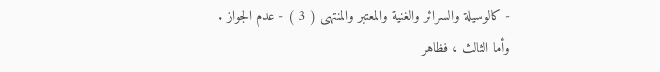- كالوسيلة والسرائر والغنية والمعتبر والمنتهى ( 3 ) - عدم الجواز .
وأما الثالث ، فظاهر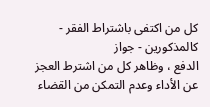كل من اكتفى باشتراط الفقر - كالمذكورين - جواز
الدفع ، وظاهر كل من اشترط العجز عن الأداء وعدم التمكن من القضاء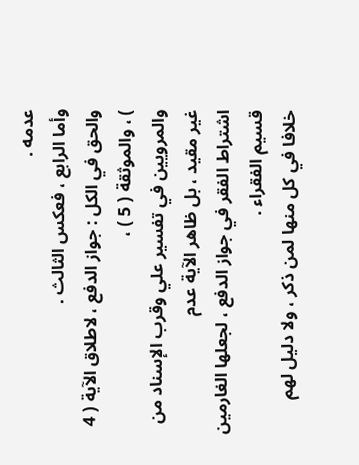عدمه .
وأما الرابع ، فعكس الثالث .
والحق في الكل : جواز الدفع ، لاطلاق الآية ( 4 ) ، والموثقة ( 5 ) ،
والمرويين في تفسير علي وقرب الإسناد من غير مقيد ، بل ظاهر الآية عدم
اشتراط الفقر في جواز الدفع ، لجعلها الغارمين قسيم الفقراء .
خلافا في كل منها لمن ذكر ، ولا دليل لهم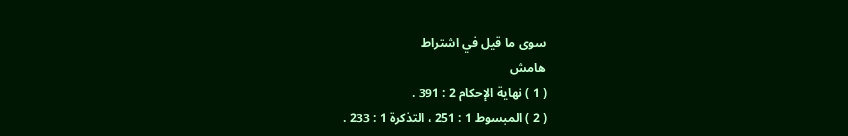سوى ما قيل في اشتراط
هامش
( 1 ) نهاية الإحكام 2 : 391 .
( 2 ) المبسوط 1 : 251 ، التذكرة 1 : 233 .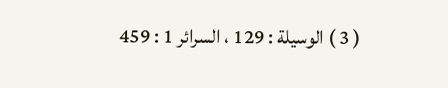( 3 ) الوسيلة : 129 ، السرائر 1 : 459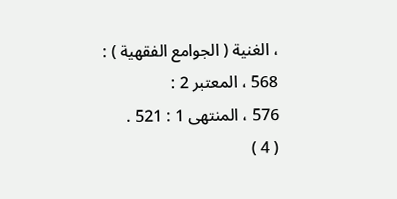، الغنية ( الجوامع الفقهية ) : 568 ، المعتبر 2 :
576 ، المنتهى 1 : 521 .
( 4 )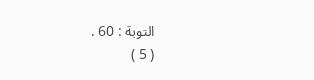التوبة : 60 .
( 5 )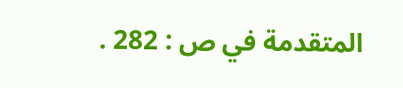المتقدمة في ص : 282 .